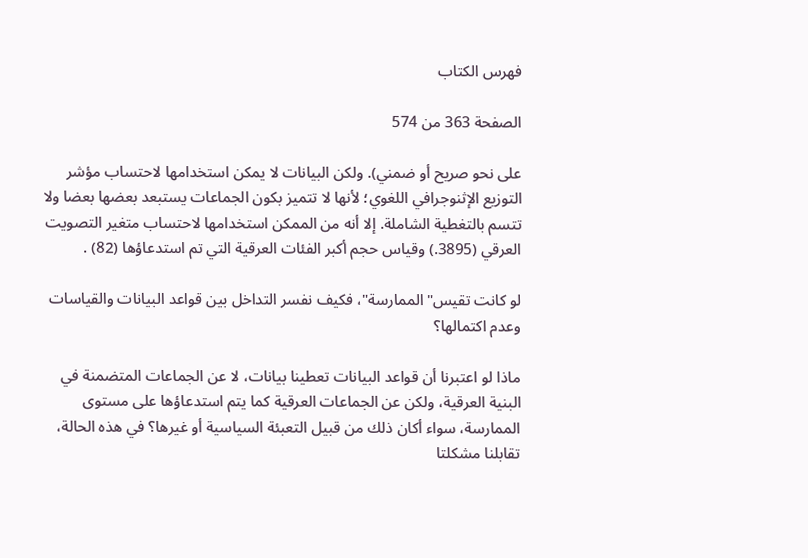فهرس الكتاب

الصفحة 363 من 574

على نحو صريح أو ضمني). ولكن البيانات لا يمكن استخدامها لاحتساب مؤشر التوزيع الإثنوجرافي اللغوي؛ لأنها لا تتميز بكون الجماعات يستبعد بعضها بعضا ولا تتسم بالتغطية الشاملة. إلا أنه من الممكن استخدامها لاحتساب متغير التصويت العرقي (3895.) وقياس حجم أكبر الفئات العرقية التي تم استدعاؤها (82) .

لو كانت تقيس"الممارسة"، فكيف نفسر التداخل بين قواعد البيانات والقياسات وعدم اكتمالها؟

ماذا لو اعتبرنا أن قواعد البيانات تعطينا بيانات، لا عن الجماعات المتضمنة في البنية العرقية، ولكن عن الجماعات العرقية كما يتم استدعاؤها على مستوى الممارسة، سواء أكان ذلك من قبيل التعبئة السياسية أو غيرها؟ في هذه الحالة، تقابلنا مشكلتا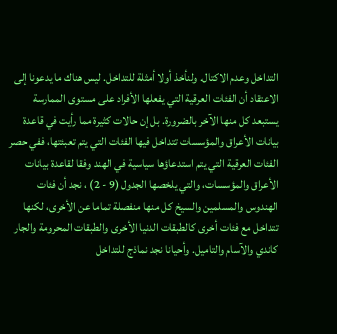التداخل وعدم الاكتال. ولنأخذ أولا أمثلة للتداخل. ليس هناك ما يدعونا إلى الاعتقاد أن الفئات العرقية التي يفعلها الأفراد على مستوى الممارسة يستبعد كل منها الآخر بالضرورة. بل إن حالات كثيرة مما رأيت في قاعدة بيانات الأعراق والمؤسسات تتداخل فيها الفئات التي يتم تعبئتها، ففي حصر الفئات العرقية التي يتم استدعاؤها سياسية في الهند وفقا لقاعدة بيانات الأعراق والمؤسسات، والتي يلخصها الجدول (9 - 2) ، نجد أن فئات الهندوس والمسلمين والسيخ كل منها منفصلة تماما عن الأخرى، لكنها تتداخل مع فئات أخرى كالطبقات الدنيا الأخرى والطبقات المحرومة والجار كاندي والآسام والتاميل. وأحيانا نجد نماذج للتداخل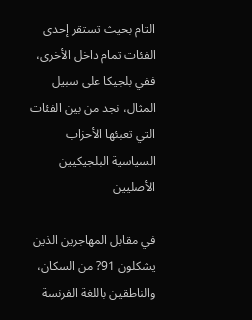التام بحيث تستقر إحدى الفئات تمام داخل الأخرى، ففي بلجيكا على سبيل المثال، نجد من بين الفئات التي تعبئها الأحزاب السياسية البلجيكيين الأصليين

في مقابل المهاجرين الذين يشكلون 91? من السكان، والناطقين باللغة الفرنسة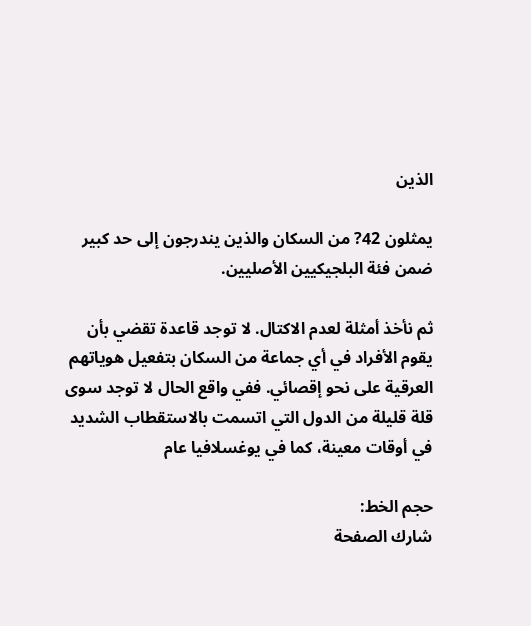الذين

يمثلون 42? من السكان والذين يندرجون إلى حد كبير ضمن فئة البلجيكيين الأصليين.

ثم نأخذ أمثلة لعدم الاكتال. لا توجد قاعدة تقضي بأن يقوم الأفراد في أي جماعة من السكان بتفعيل هوياتهم العرقية على نحو إقصائي. ففي واقع الحال لا توجد سوى قلة قليلة من الدول التي اتسمت بالاستقطاب الشديد في أوقات معينة، كما في يوغسلافيا عام

حجم الخط:
شارك الصفحة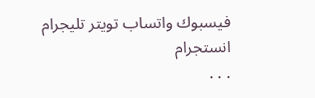فيسبوك واتساب تويتر تليجرام انستجرام
. . .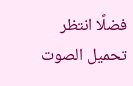فضلًا انتظر تحميل الصوت